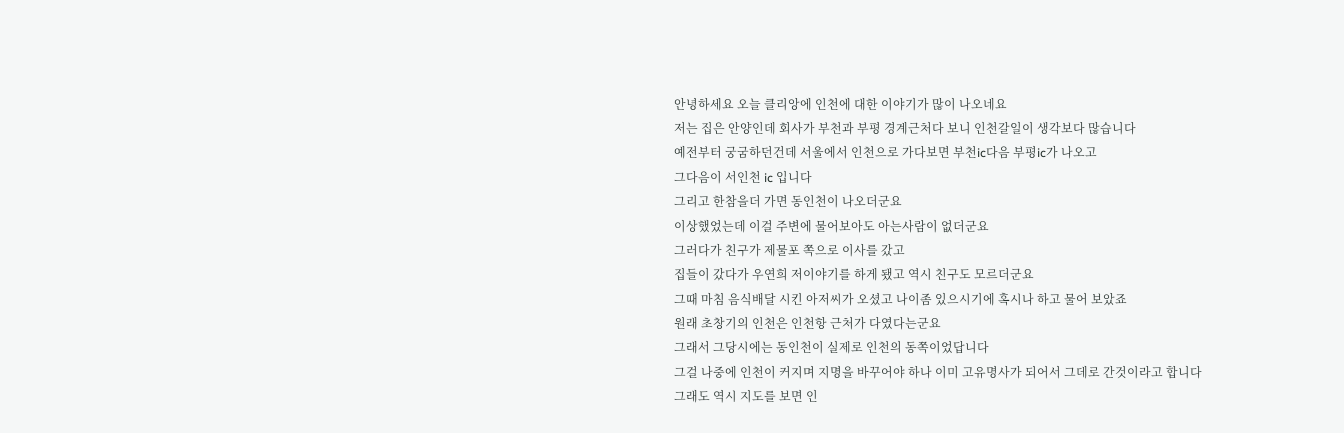안녕하세요 오늘 클리앙에 인천에 대한 이야기가 많이 나오네요
저는 집은 안양인데 회사가 부천과 부평 경계근처다 보니 인천갈일이 생각보다 많습니다
예전부터 궁굼하던건데 서울에서 인천으로 가다보면 부천ic다음 부평ic가 나오고
그다음이 서인천 ic 입니다
그리고 한참을더 가면 동인천이 나오더군요
이상했었는데 이걸 주변에 물어보아도 아는사람이 없더군요
그러다가 친구가 제물포 쪽으로 이사를 갔고
집들이 갔다가 우연희 저이야기를 하게 됐고 역시 친구도 모르더군요
그때 마침 음식배달 시킨 아저씨가 오셨고 나이좀 있으시기에 혹시나 하고 물어 보았죠
원래 초창기의 인천은 인천항 근처가 다였다는군요
그래서 그당시에는 동인천이 실제로 인천의 동쪽이었답니다
그걸 나중에 인천이 커지며 지명을 바꾸어야 하나 이미 고유명사가 되어서 그데로 간것이라고 합니다
그래도 역시 지도를 보면 인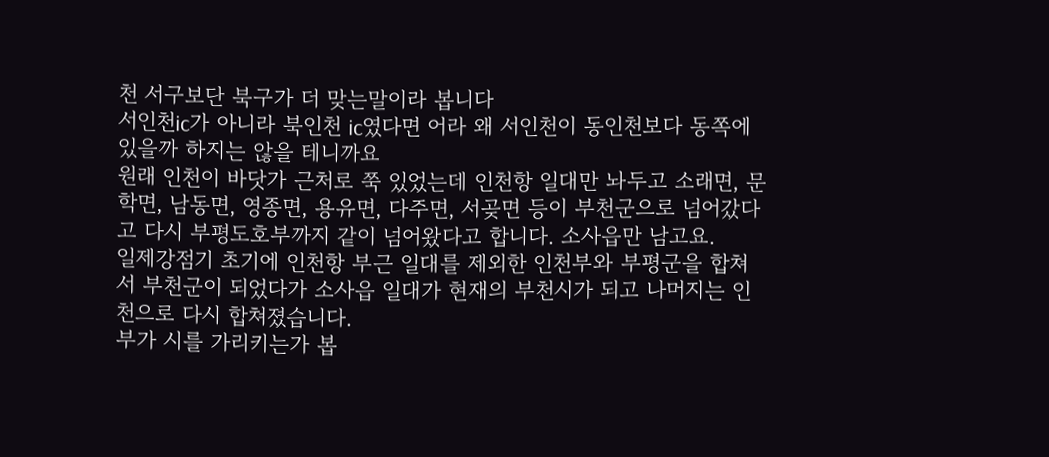천 서구보단 북구가 더 맞는말이라 봅니다
서인천ic가 아니라 북인천 ic였다면 어라 왜 서인천이 동인천보다 동쪽에 있을까 하지는 않을 테니까요
원래 인천이 바닷가 근처로 쭉 있었는데 인천항 일대만 놔두고 소래면, 문학면, 남동면, 영종면, 용유면, 다주면, 서곶면 등이 부천군으로 넘어갔다고 다시 부평도호부까지 같이 넘어왔다고 합니다. 소사읍만 남고요.
일제강점기 초기에 인천항 부근 일대를 제외한 인천부와 부평군을 합쳐서 부천군이 되었다가 소사읍 일대가 현재의 부천시가 되고 나머지는 인천으로 다시 합쳐졌습니다.
부가 시를 가리키는가 봅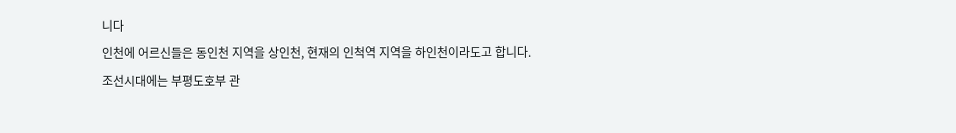니다
인천에 어르신들은 동인천 지역을 상인천, 현재의 인척역 지역을 하인천이라도고 합니다.
조선시대에는 부평도호부 관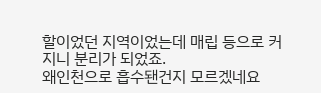할이었던 지역이었는데 매립 등으로 커지니 분리가 되었죠.
왜인천으로 흡수됀건지 모르겠네요